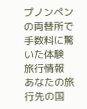プノンペンの両替所で手数料に驚いた体験
旅行情報
あなたの旅行先の国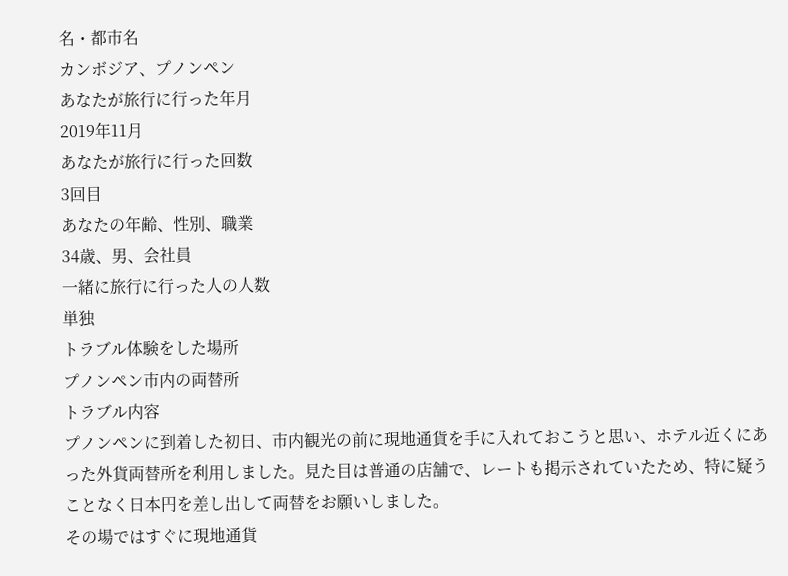名・都市名
カンボジア、プノンペン
あなたが旅行に行った年月
2019年11月
あなたが旅行に行った回数
3回目
あなたの年齢、性別、職業
34歳、男、会社員
一緒に旅行に行った人の人数
単独
トラブル体験をした場所
プノンペン市内の両替所
トラブル内容
プノンペンに到着した初日、市内観光の前に現地通貨を手に入れておこうと思い、ホテル近くにあった外貨両替所を利用しました。見た目は普通の店舗で、レートも掲示されていたため、特に疑うことなく日本円を差し出して両替をお願いしました。
その場ではすぐに現地通貨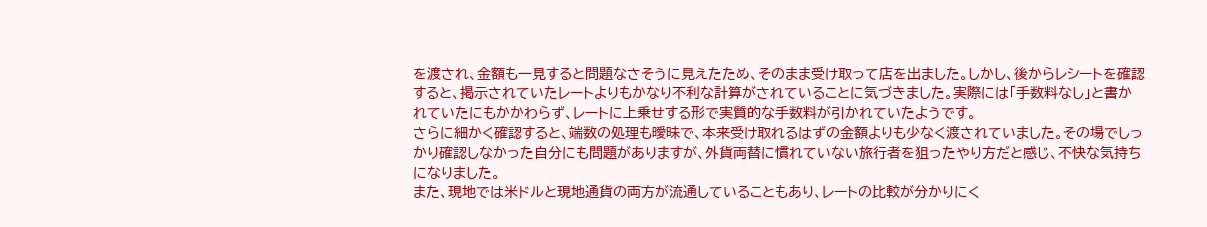を渡され、金額も一見すると問題なさそうに見えたため、そのまま受け取って店を出ました。しかし、後からレシートを確認すると、掲示されていたレートよりもかなり不利な計算がされていることに気づきました。実際には「手数料なし」と書かれていたにもかかわらず、レートに上乗せする形で実質的な手数料が引かれていたようです。
さらに細かく確認すると、端数の処理も曖昧で、本来受け取れるはずの金額よりも少なく渡されていました。その場でしっかり確認しなかった自分にも問題がありますが、外貨両替に慣れていない旅行者を狙ったやり方だと感じ、不快な気持ちになりました。
また、現地では米ドルと現地通貨の両方が流通していることもあり、レートの比較が分かりにく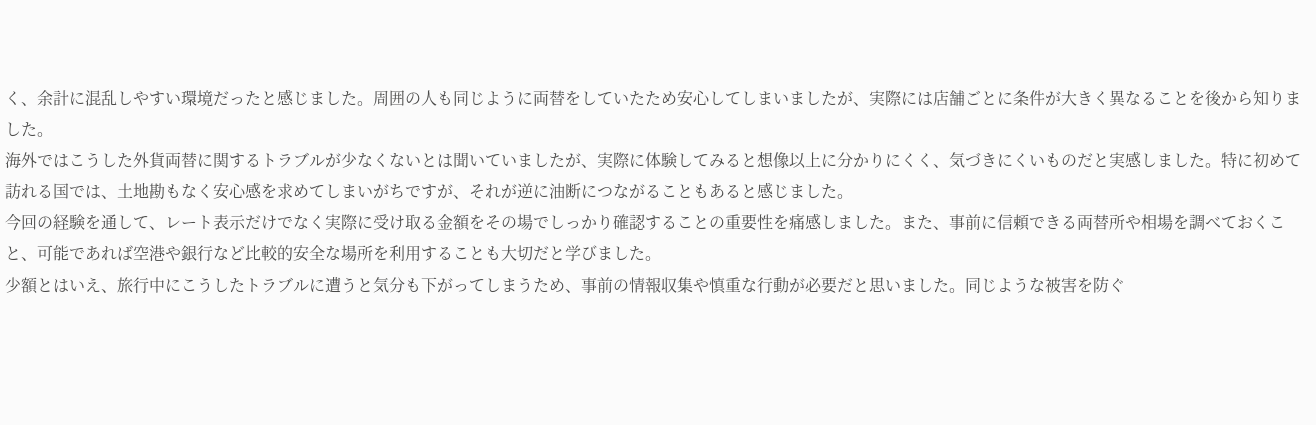く、余計に混乱しやすい環境だったと感じました。周囲の人も同じように両替をしていたため安心してしまいましたが、実際には店舗ごとに条件が大きく異なることを後から知りました。
海外ではこうした外貨両替に関するトラブルが少なくないとは聞いていましたが、実際に体験してみると想像以上に分かりにくく、気づきにくいものだと実感しました。特に初めて訪れる国では、土地勘もなく安心感を求めてしまいがちですが、それが逆に油断につながることもあると感じました。
今回の経験を通して、レート表示だけでなく実際に受け取る金額をその場でしっかり確認することの重要性を痛感しました。また、事前に信頼できる両替所や相場を調べておくこと、可能であれば空港や銀行など比較的安全な場所を利用することも大切だと学びました。
少額とはいえ、旅行中にこうしたトラブルに遭うと気分も下がってしまうため、事前の情報収集や慎重な行動が必要だと思いました。同じような被害を防ぐ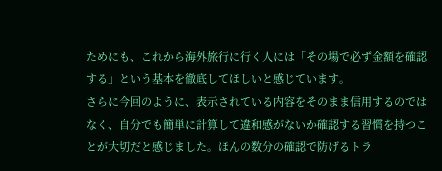ためにも、これから海外旅行に行く人には「その場で必ず金額を確認する」という基本を徹底してほしいと感じています。
さらに今回のように、表示されている内容をそのまま信用するのではなく、自分でも簡単に計算して違和感がないか確認する習慣を持つことが大切だと感じました。ほんの数分の確認で防げるトラ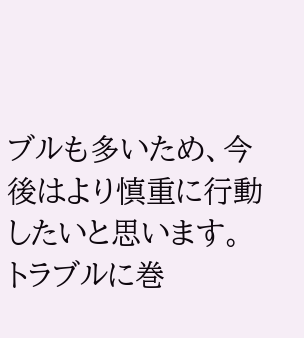ブルも多いため、今後はより慎重に行動したいと思います。
トラブルに巻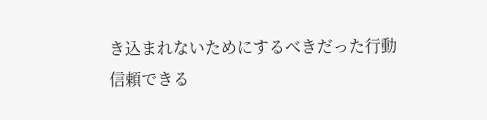き込まれないためにするべきだった行動
信頼できる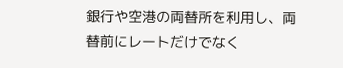銀行や空港の両替所を利用し、両替前にレートだけでなく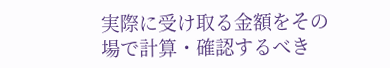実際に受け取る金額をその場で計算・確認するべき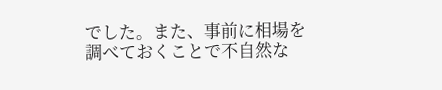でした。また、事前に相場を調べておくことで不自然な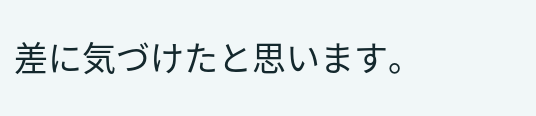差に気づけたと思います。